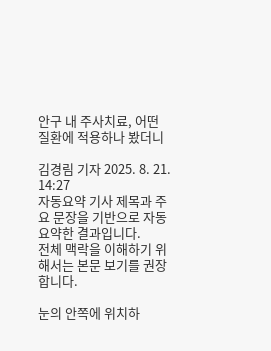안구 내 주사치료, 어떤 질환에 적용하나 봤더니

김경림 기자 2025. 8. 21. 14:27
자동요약 기사 제목과 주요 문장을 기반으로 자동요약한 결과입니다.
전체 맥락을 이해하기 위해서는 본문 보기를 권장합니다.

눈의 안쪽에 위치하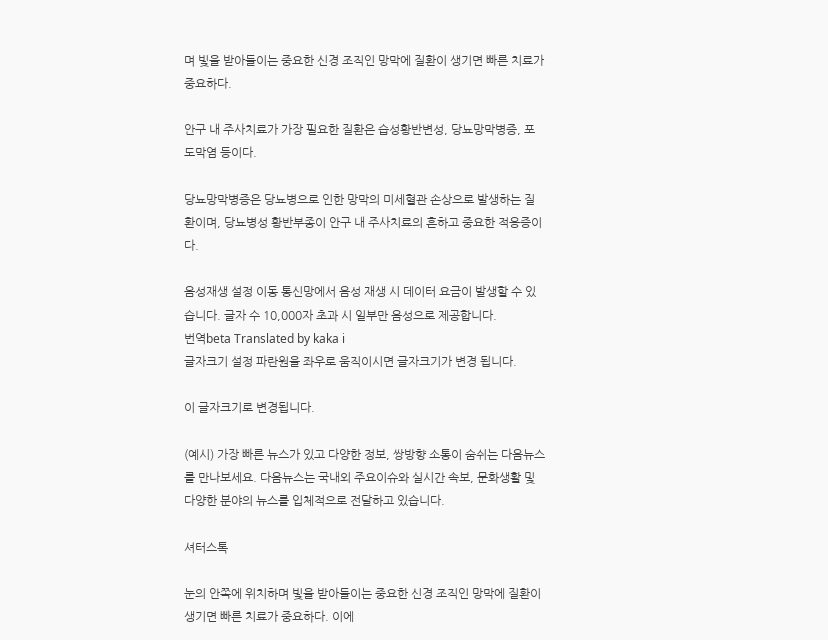며 빛을 받아들이는 중요한 신경 조직인 망막에 질환이 생기면 빠른 치료가 중요하다.

안구 내 주사치료가 가장 필요한 질환은 습성황반변성, 당뇨망막병증, 포도막염 등이다.

당뇨망막병증은 당뇨병으로 인한 망막의 미세혈관 손상으로 발생하는 질환이며, 당뇨병성 황반부종이 안구 내 주사치료의 흔하고 중요한 적응증이다.

음성재생 설정 이동 통신망에서 음성 재생 시 데이터 요금이 발생할 수 있습니다. 글자 수 10,000자 초과 시 일부만 음성으로 제공합니다.
번역beta Translated by kaka i
글자크기 설정 파란원을 좌우로 움직이시면 글자크기가 변경 됩니다.

이 글자크기로 변경됩니다.

(예시) 가장 빠른 뉴스가 있고 다양한 정보, 쌍방향 소통이 숨쉬는 다음뉴스를 만나보세요. 다음뉴스는 국내외 주요이슈와 실시간 속보, 문화생활 및 다양한 분야의 뉴스를 입체적으로 전달하고 있습니다.

셔터스톡

눈의 안쪽에 위치하며 빛을 받아들이는 중요한 신경 조직인 망막에 질환이 생기면 빠른 치료가 중요하다. 이에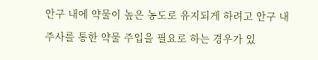안구 내에 약물이 높은 농도로 유지되게 하려고 안구 내 주사를 통한 약물 주입을 필요로 하는 경우가 있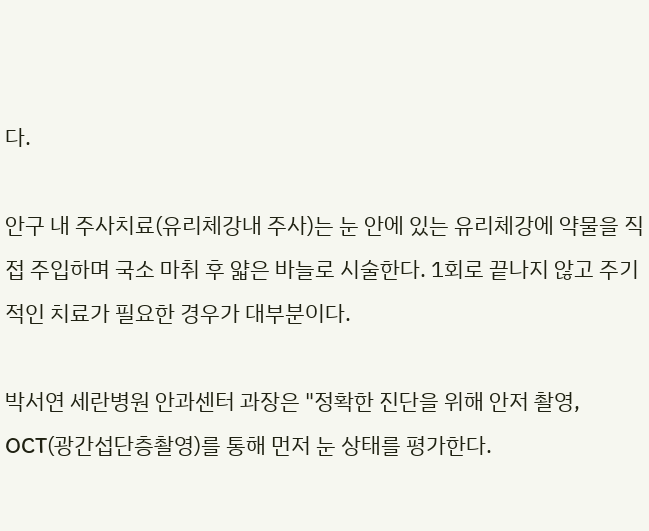다.

안구 내 주사치료(유리체강내 주사)는 눈 안에 있는 유리체강에 약물을 직접 주입하며 국소 마취 후 얇은 바늘로 시술한다. 1회로 끝나지 않고 주기적인 치료가 필요한 경우가 대부분이다.

박서연 세란병원 안과센터 과장은 "정확한 진단을 위해 안저 촬영, OCT(광간섭단층촬영)를 통해 먼저 눈 상태를 평가한다.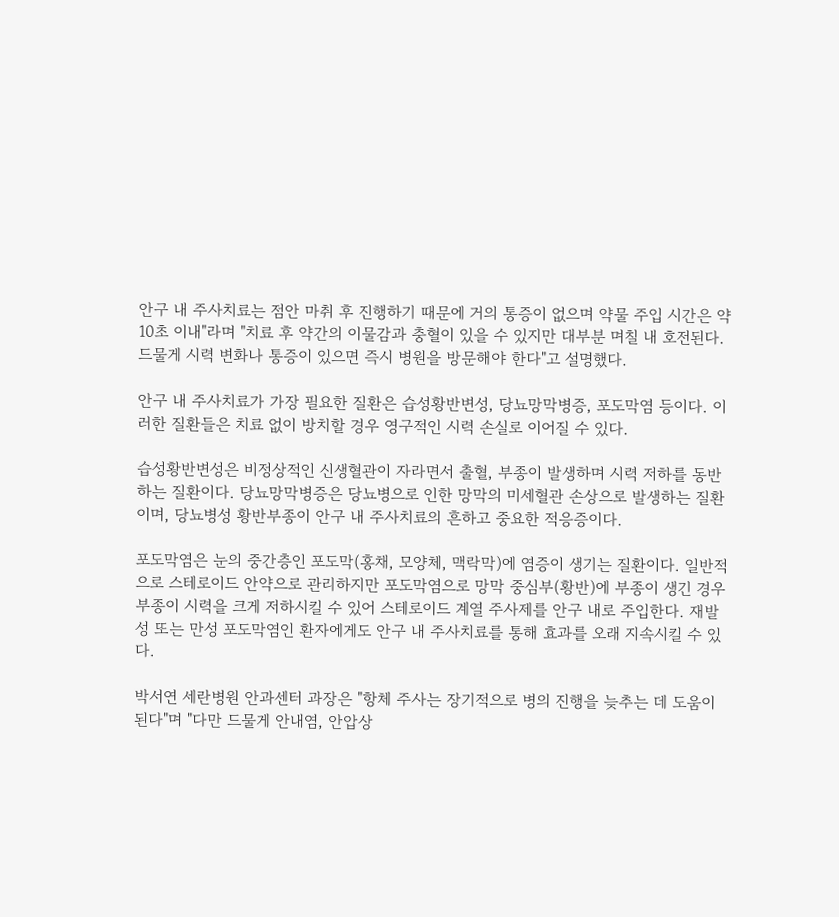안구 내 주사치료는 점안 마취 후 진행하기 때문에 거의 통증이 없으며 약물 주입 시간은 약 10초 이내"라며 "치료 후 약간의 이물감과 충혈이 있을 수 있지만 대부분 며칠 내 호전된다. 드물게 시력 변화나 통증이 있으면 즉시 병원을 방문해야 한다"고 설명했다.

안구 내 주사치료가 가장 필요한 질환은 습성황반변성, 당뇨망막병증, 포도막염 등이다. 이러한 질환들은 치료 없이 방치할 경우 영구적인 시력 손실로 이어질 수 있다.

습성황반변성은 비정상적인 신생혈관이 자라면서 출혈, 부종이 발생하며 시력 저하를 동반하는 질환이다. 당뇨망막병증은 당뇨병으로 인한 망막의 미세혈관 손상으로 발생하는 질환이며, 당뇨병성 황반부종이 안구 내 주사치료의 흔하고 중요한 적응증이다.

포도막염은 눈의 중간층인 포도막(홍채, 모양체, 맥락막)에 염증이 생기는 질환이다. 일반적으로 스테로이드 안약으로 관리하지만 포도막염으로 망막 중심부(황반)에 부종이 생긴 경우 부종이 시력을 크게 저하시킬 수 있어 스테로이드 계열 주사제를 안구 내로 주입한다. 재발성 또는 만성 포도막염인 환자에게도 안구 내 주사치료를 통해 효과를 오래 지속시킬 수 있다.

박서연 세란병원 안과센터 과장은 "항체 주사는 장기적으로 병의 진행을 늦추는 데 도움이 된다"며 "다만 드물게 안내염, 안압상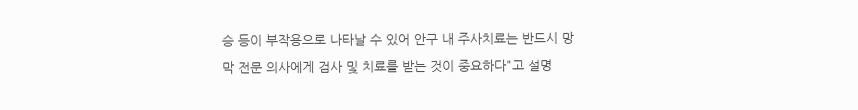승 등이 부작용으로 나타날 수 있어 안구 내 주사치료는 반드시 망막 전문 의사에게 검사 및 치료를 받는 것이 중요하다"고 설명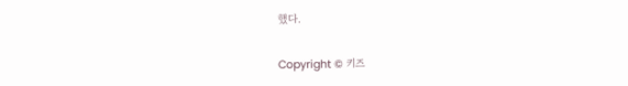했다.

Copyright © 키즈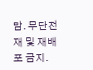맘. 무단전재 및 재배포 금지.